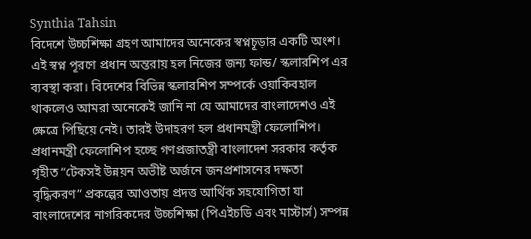Synthia Tahsin
বিদেশে উচ্চশিক্ষা গ্রহণ আমাদের অনেকের স্বপ্নচূড়ার একটি অংশ। এই স্বপ্ন পূরণে প্রধান অন্তরায় হল নিজের জন্য ফান্ড/ স্কলারশিপ এর ব্যবস্থা করা। বিদেশের বিভিন্ন স্কলারশিপ সম্পর্কে ওয়াকিবহাল থাকলেও আমরা অনেকেই জানি না যে আমাদের বাংলাদেশও এই ক্ষেত্রে পিছিয়ে নেই। তারই উদাহরণ হল প্রধানমন্ত্রী ফেলোশিপ। প্রধানমন্ত্রী ফেলোশিপ হচ্ছে গণপ্রজাতন্ত্রী বাংলাদেশ সরকার কর্তৃক গৃহীত “টেকসই উন্নয়ন অভীষ্ট অর্জনে জনপ্রশাসনের দক্ষতা বৃদ্ধিকরণ” প্রকল্পের আওতায় প্রদত্ত আর্থিক সহযোগিতা যা বাংলাদেশের নাগরিকদের উচ্চশিক্ষা (পিএইচডি এবং মাস্টার্স) সম্পন্ন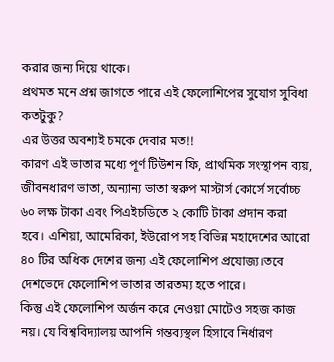করার জন্য দিয়ে থাকে।
প্রথমত মনে প্রশ্ন জাগতে পারে এই ফেলোশিপের সুযোগ সুবিধা কতটুকু?
এর উত্তর অবশ্যই চমকে দেবার মত!!
কারণ এই ভাতার মধ্যে পূর্ণ টিউশন ফি, প্রাথমিক সংস্থাপন ব্যয়, জীবনধারণ ভাতা, অন্যান্য ভাতা স্বরুপ মাস্টার্স কোর্সে সর্বোচ্চ ৬০ লক্ষ টাকা এবং পিএইচডিতে ২ কোটি টাকা প্রদান করা হবে। এশিয়া, আমেরিকা, ইউরোপ সহ বিভিন্ন মহাদেশের আরো ৪০ টির অধিক দেশের জন্য এই ফেলোশিপ প্রযোজ্য।তবে দেশভেদে ফেলোশিপ ভাতার তারতম্য হতে পারে।
কিন্তু এই ফেলোশিপ অর্জন করে নেওয়া মোটেও সহজ কাজ নয়। যে বিশ্ববিদ্যালয় আপনি গন্তব্যস্থল হিসাবে নির্ধারণ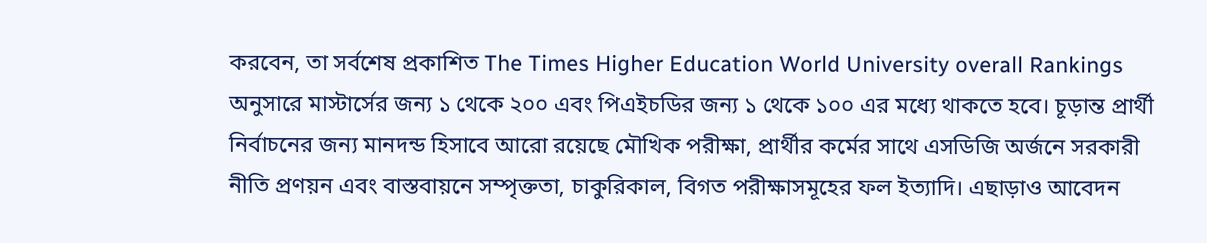করবেন, তা সর্বশেষ প্রকাশিত The Times Higher Education World University overall Rankings অনুসারে মাস্টার্সের জন্য ১ থেকে ২০০ এবং পিএইচডির জন্য ১ থেকে ১০০ এর মধ্যে থাকতে হবে। চূড়ান্ত প্রার্থী নির্বাচনের জন্য মানদন্ড হিসাবে আরো রয়েছে মৌখিক পরীক্ষা, প্রার্থীর কর্মের সাথে এসডিজি অর্জনে সরকারী নীতি প্রণয়ন এবং বাস্তবায়নে সম্পৃক্ততা, চাকুরিকাল, বিগত পরীক্ষাসমূহের ফল ইত্যাদি। এছাড়াও আবেদন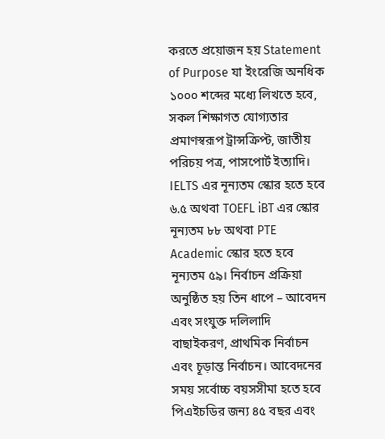করতে প্রয়োজন হয় Statement of Purpose যা ইংরেজি অনধিক ১০০০ শব্দের মধ্যে লিখতে হবে, সকল শিক্ষাগত যোগ্যতার প্রমাণস্বরূপ ট্রান্সক্রিপ্ট, জাতীয় পরিচয় পত্র, পাসপোর্ট ইত্যাদি। IELTS এর নূন্যতম স্কোর হতে হবে ৬.৫ অথবা TOEFL iBT এর স্কোর নূন্যতম ৮৮ অথবা PTE Academic স্কোর হতে হবে নূন্যতম ৫৯। নির্বাচন প্রক্রিয়া অনুষ্ঠিত হয় তিন ধাপে – আবেদন এবং সংযুক্ত দলিলাদি বাছাইকরণ, প্রাথমিক নির্বাচন এবং চূড়ান্ত নির্বাচন। আবেদনের সময় সর্বোচ্চ বয়সসীমা হতে হবে পিএইচডির জন্য ৪৫ বছর এবং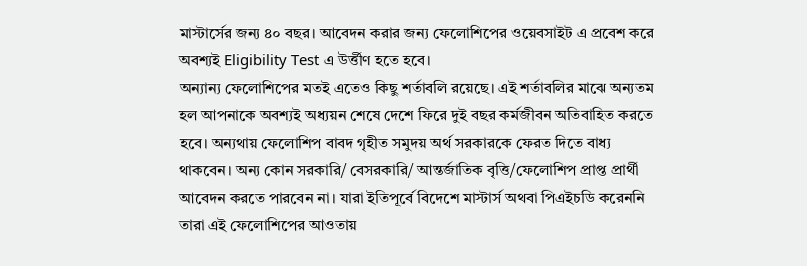মাস্টার্সের জন্য ৪০ বছর। আবেদন করার জন্য ফেলোশিপের ওয়েবসাইট এ প্রবেশ করে অবশ্যই Eligibility Test এ উর্ত্তীণ হতে হবে।
অন্যান্য ফেলোশিপের মতই এতেও কিছু শর্তাবলি রয়েছে। এই শর্তাবলির মাঝে অন্যতম হল আপনাকে অবশ্যই অধ্যয়ন শেষে দেশে ফিরে দুই বছর কর্মজীবন অতিবাহিত করতে হবে। অন্যথায় ফেলোশিপ বাবদ গৃহীত সমুদয় অর্থ সরকারকে ফেরত দিতে বাধ্য থাকবেন। অন্য কোন সরকারি/ বেসরকারি/ আন্তর্জাতিক বৃত্তি/ফেলোশিপ প্রাপ্ত প্রার্থী আবেদন করতে পারবেন না। যারা ইতিপূর্বে বিদেশে মাস্টার্স অথবা পিএইচডি করেননি তারা এই ফেলোশিপের আওতায়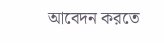আবেদন করতে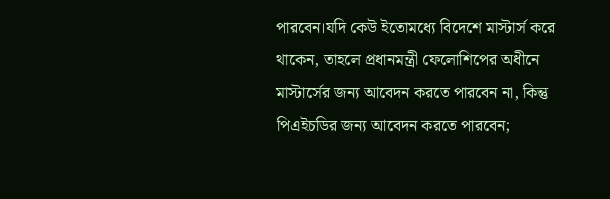পারবেন।যদি কেউ ইতোমধ্যে বিদেশে মাস্টার্স করে থাকেন, তাহলে প্রধানমন্ত্রী ফেলোশিপের অধীনে মাস্টার্সের জন্য আবেদন করতে পারবেন না, কিন্তু পিএইচডির জন্য আবেদন করতে পারবেন;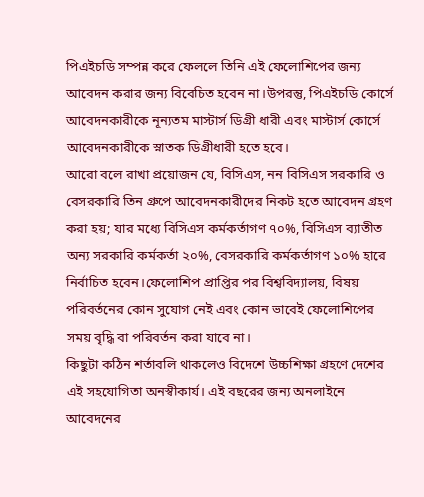পিএইচডি সম্পন্ন করে ফেললে তিনি এই ফেলোশিপের জন্য আবেদন করার জন্য বিবেচিত হবেন না।উপরন্তু, পিএইচডি কোর্সে আবেদনকারীকে নূন্যতম মাস্টার্স ডিগ্রী ধারী এবং মাস্টার্স কোর্সে আবেদনকারীকে স্নাতক ডিগ্রীধারী হতে হবে।
আরো বলে রাখা প্রয়োজন যে, বিসিএস, নন বিসিএস সরকারি ও বেসরকারি তিন গ্রুপে আবেদনকারীদের নিকট হতে আবেদন গ্রহণ করা হয়; যার মধ্যে বিসিএস কর্মকর্তাগণ ৭০%, বিসিএস ব্যাতীত অন্য সরকারি কর্মকর্তা ২০%, বেসরকারি কর্মকর্তাগণ ১০% হারে নির্বাচিত হবেন।ফেলোশিপ প্রাপ্তির পর বিশ্ববিদ্যালয়, বিষয় পরিবর্তনের কোন সুযোগ নেই এবং কোন ভাবেই ফেলোশিপের সময় বৃদ্ধি বা পরিবর্তন করা যাবে না।
কিছুটা কঠিন শর্তাবলি থাকলেও বিদেশে উচ্চশিক্ষা গ্রহণে দেশের এই সহযোগিতা অনস্বীকার্য। এই বছরের জন্য অনলাইনে আবেদনের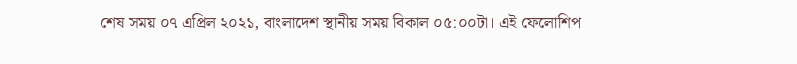শেষ সময় ০৭ এপ্রিল ২০২১, বাংলাদেশ স্থানীয় সময় বিকাল ০৫:০০টা। এই ফেলোশিপ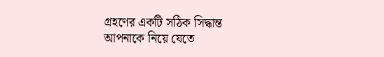গ্রহণের একটি সঠিক সিদ্ধান্ত আপনাকে নিয়ে যেতে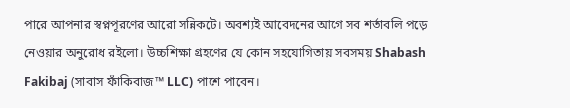পারে আপনার স্বপ্নপূরণের আরো সন্নিকটে। অবশ্যই আবেদনের আগে সব শর্তাবলি পড়ে নেওয়ার অনুরোধ রইলো। উচ্চশিক্ষা গ্রহণের যে কোন সহযোগিতায় সবসময় Shabash Fakibaj (সাবাস ফাঁকিবাজ™ LLC) পাশে পাবেন।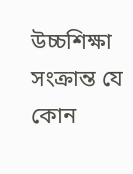উচ্চশিক্ষা সংক্রান্ত যে কোন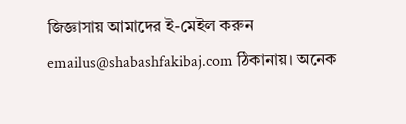জিজ্ঞাসায় আমাদের ই-মেইল করুন emailus@shabashfakibaj.com ঠিকানায়। অনেক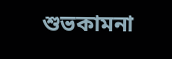শুভকামনা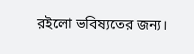রইলো ভবিষ্যতের জন্য।